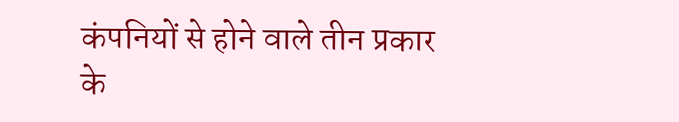कंपनियों से होने वाले तीन प्रकार के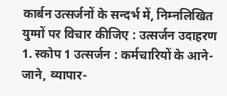कार्बन उत्सर्जनों के सन्दर्भ में, निम्नलिखित युग्मों पर विचार कीजिए : उत्सर्जन उदाहरण 1. स्कोप 1 उत्सर्जन : कर्मचारियों के आने-जाने, व्यापार-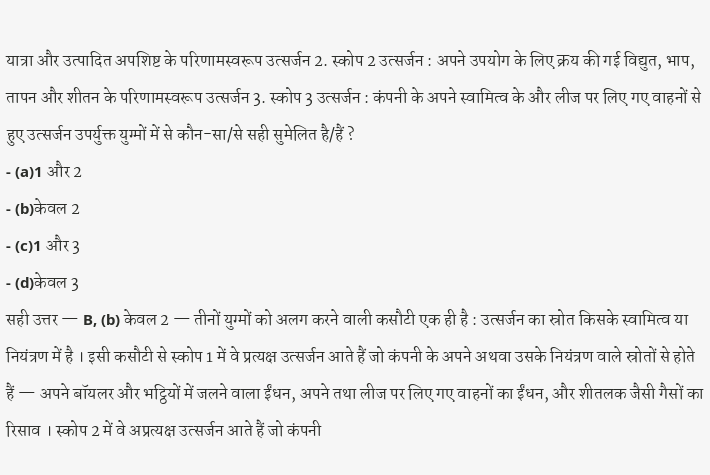यात्रा और उत्पादित अपशिष्ट के परिणामस्वरूप उत्सर्जन 2. स्कोप 2 उत्सर्जन : अपने उपयोग के लिए क्रय की गई विद्युत, भाप, तापन और शीतन के परिणामस्वरूप उत्सर्जन 3. स्कोप 3 उत्सर्जन : कंपनी के अपने स्वामित्व के और लीज पर लिए गए वाहनों से हुए उत्सर्जन उपर्युक्त युग्मों में से कौन-सा/से सही सुमेलित है/हैं ?
- (a)1 और 2
- (b)केवल 2
- (c)1 और 3
- (d)केवल 3
सही उत्तर — B, (b) केवल 2 — तीनों युग्मों को अलग करने वाली कसौटी एक ही है : उत्सर्जन का स्रोत किसके स्वामित्व या नियंत्रण में है । इसी कसौटी से स्कोप 1 में वे प्रत्यक्ष उत्सर्जन आते हैं जो कंपनी के अपने अथवा उसके नियंत्रण वाले स्रोतों से होते हैं — अपने बॉयलर और भट्ठियों में जलने वाला ईंधन, अपने तथा लीज पर लिए गए वाहनों का ईंधन, और शीतलक जैसी गैसों का रिसाव । स्कोप 2 में वे अप्रत्यक्ष उत्सर्जन आते हैं जो कंपनी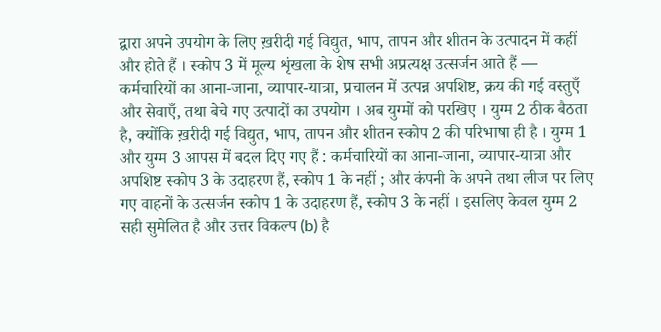द्वारा अपने उपयोग के लिए ख़रीदी गई विद्युत, भाप, तापन और शीतन के उत्पादन में कहीं और होते हैं । स्कोप 3 में मूल्य शृंखला के शेष सभी अप्रत्यक्ष उत्सर्जन आते हैं — कर्मचारियों का आना-जाना, व्यापार-यात्रा, प्रचालन में उत्पन्न अपशिष्ट, क्रय की गई वस्तुएँ और सेवाएँ, तथा बेचे गए उत्पादों का उपयोग । अब युग्मों को परखिए । युग्म 2 ठीक बैठता है, क्योंकि ख़रीदी गई विद्युत, भाप, तापन और शीतन स्कोप 2 की परिभाषा ही है । युग्म 1 और युग्म 3 आपस में बदल दिए गए हैं : कर्मचारियों का आना-जाना, व्यापार-यात्रा और अपशिष्ट स्कोप 3 के उदाहरण हैं, स्कोप 1 के नहीं ; और कंपनी के अपने तथा लीज पर लिए गए वाहनों के उत्सर्जन स्कोप 1 के उदाहरण हैं, स्कोप 3 के नहीं । इसलिए केवल युग्म 2 सही सुमेलित है और उत्तर विकल्प (b) है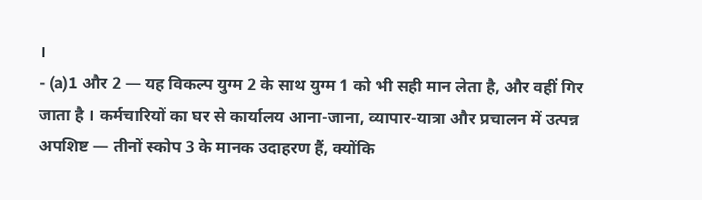।
- (a)1 और 2 — यह विकल्प युग्म 2 के साथ युग्म 1 को भी सही मान लेता है, और वहीं गिर जाता है । कर्मचारियों का घर से कार्यालय आना-जाना, व्यापार-यात्रा और प्रचालन में उत्पन्न अपशिष्ट — तीनों स्कोप 3 के मानक उदाहरण हैं, क्योंकि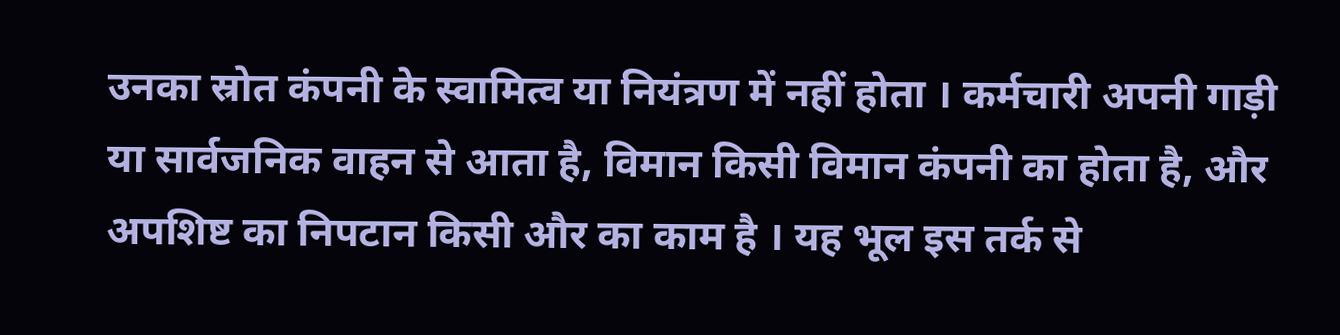उनका स्रोत कंपनी के स्वामित्व या नियंत्रण में नहीं होता । कर्मचारी अपनी गाड़ी या सार्वजनिक वाहन से आता है, विमान किसी विमान कंपनी का होता है, और अपशिष्ट का निपटान किसी और का काम है । यह भूल इस तर्क से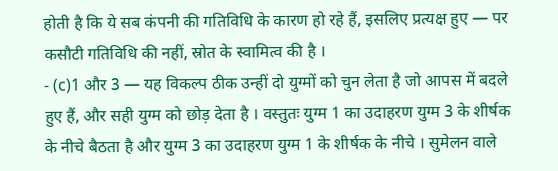होती है कि ये सब कंपनी की गतिविधि के कारण हो रहे हैं, इसलिए प्रत्यक्ष हुए — पर कसौटी गतिविधि की नहीं, स्रोत के स्वामित्व की है ।
- (c)1 और 3 — यह विकल्प ठीक उन्हीं दो युग्मों को चुन लेता है जो आपस में बदले हुए हैं, और सही युग्म को छोड़ देता है । वस्तुतः युग्म 1 का उदाहरण युग्म 3 के शीर्षक के नीचे बैठता है और युग्म 3 का उदाहरण युग्म 1 के शीर्षक के नीचे । सुमेलन वाले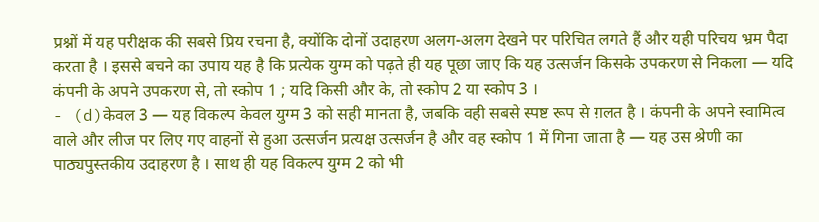प्रश्नों में यह परीक्षक की सबसे प्रिय रचना है, क्योंकि दोनों उदाहरण अलग-अलग देखने पर परिचित लगते हैं और यही परिचय भ्रम पैदा करता है । इससे बचने का उपाय यह है कि प्रत्येक युग्म को पढ़ते ही यह पूछा जाए कि यह उत्सर्जन किसके उपकरण से निकला — यदि कंपनी के अपने उपकरण से, तो स्कोप 1 ; यदि किसी और के, तो स्कोप 2 या स्कोप 3 ।
- (d)केवल 3 — यह विकल्प केवल युग्म 3 को सही मानता है, जबकि वही सबसे स्पष्ट रूप से ग़लत है । कंपनी के अपने स्वामित्व वाले और लीज पर लिए गए वाहनों से हुआ उत्सर्जन प्रत्यक्ष उत्सर्जन है और वह स्कोप 1 में गिना जाता है — यह उस श्रेणी का पाठ्यपुस्तकीय उदाहरण है । साथ ही यह विकल्प युग्म 2 को भी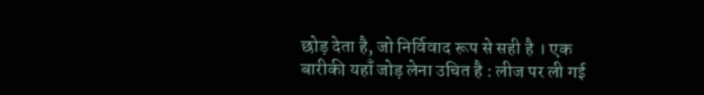छोड़ देता है, जो निर्विवाद रूप से सही है । एक बारीकी यहाँ जोड़ लेना उचित है : लीज पर ली गई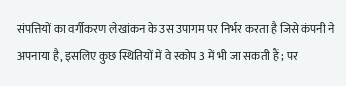संपत्तियों का वर्गीकरण लेखांकन के उस उपागम पर निर्भर करता है जिसे कंपनी ने अपनाया है, इसलिए कुछ स्थितियों में वे स्कोप 3 में भी जा सकती हैं ; पर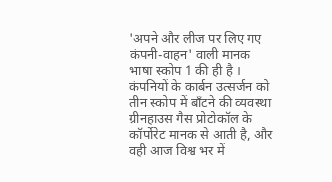'अपने और लीज पर लिए गए कंपनी-वाहन' वाली मानक भाषा स्कोप 1 की ही है ।
कंपनियों के कार्बन उत्सर्जन को तीन स्कोप में बाँटने की व्यवस्था ग्रीनहाउस गैस प्रोटोकॉल के कॉर्पोरेट मानक से आती है, और वही आज विश्व भर में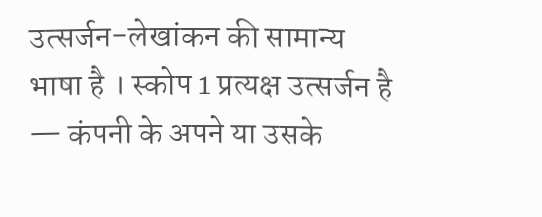उत्सर्जन-लेखांकन की सामान्य भाषा है । स्कोप 1 प्रत्यक्ष उत्सर्जन है — कंपनी के अपने या उसके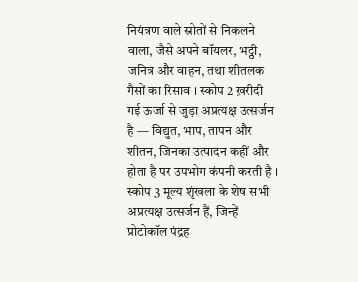नियंत्रण वाले स्रोतों से निकलने वाला, जैसे अपने बॉयलर, भट्ठी, जनित्र और वाहन, तथा शीतलक गैसों का रिसाव । स्कोप 2 ख़रीदी गई ऊर्जा से जुड़ा अप्रत्यक्ष उत्सर्जन है — विद्युत, भाप, तापन और शीतन, जिनका उत्पादन कहीं और होता है पर उपभोग कंपनी करती है । स्कोप 3 मूल्य शृंखला के शेष सभी अप्रत्यक्ष उत्सर्जन हैं, जिन्हें प्रोटोकॉल पंद्रह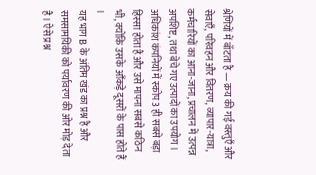श्रेणियों में बाँटता है — क्रय की गई वस्तुएँ और सेवाएँ, परिवहन और वितरण, व्यापार-यात्रा, कर्मचारियों का आना-जाना, प्रचालन में उत्पन्न अपशिष्ट, तथा बेचे गए उत्पादों का उपयोग । अधिकांश कंपनियों में स्कोप 3 ही सबसे बड़ा हिस्सा होता है और उसे मापना सबसे कठिन भी, क्योंकि उसके आँकड़े दूसरों के पास होते हैं ।
यह भाग B के अंतिम खंड का प्रश्न है और समसामयिकी को पर्यावरण की ओर मोड़ देता है । ऐसे प्रश्न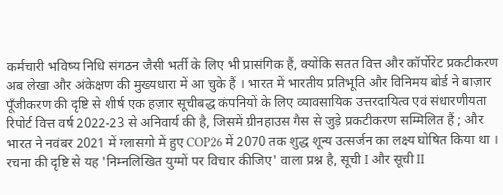कर्मचारी भविष्य निधि संगठन जैसी भर्ती के लिए भी प्रासंगिक हैं, क्योंकि सतत वित्त और कॉर्पोरेट प्रकटीकरण अब लेखा और अंकेक्षण की मुख्यधारा में आ चुके हैं । भारत में भारतीय प्रतिभूति और विनिमय बोर्ड ने बाज़ार पूँजीकरण की दृष्टि से शीर्ष एक हज़ार सूचीबद्ध कंपनियों के लिए व्यावसायिक उत्तरदायित्व एवं संधारणीयता रिपोर्ट वित्त वर्ष 2022-23 से अनिवार्य की है, जिसमें ग्रीनहाउस गैस से जुड़े प्रकटीकरण सम्मिलित हैं ; और भारत ने नवंबर 2021 में ग्लासगो में हुए COP26 में 2070 तक शुद्ध शून्य उत्सर्जन का लक्ष्य घोषित किया था । रचना की दृष्टि से यह 'निम्नलिखित युग्मों पर विचार कीजिए' वाला प्रश्न है, सूची I और सूची II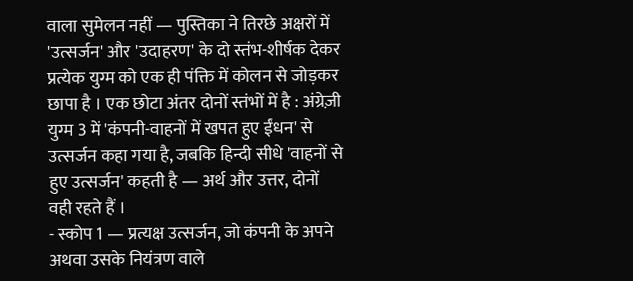वाला सुमेलन नहीं — पुस्तिका ने तिरछे अक्षरों में 'उत्सर्जन' और 'उदाहरण' के दो स्तंभ-शीर्षक देकर प्रत्येक युग्म को एक ही पंक्ति में कोलन से जोड़कर छापा है । एक छोटा अंतर दोनों स्तंभों में है : अंग्रेज़ी युग्म 3 में 'कंपनी-वाहनों में खपत हुए ईंधन' से उत्सर्जन कहा गया है, जबकि हिन्दी सीधे 'वाहनों से हुए उत्सर्जन' कहती है — अर्थ और उत्तर, दोनों वही रहते हैं ।
- स्कोप 1 — प्रत्यक्ष उत्सर्जन, जो कंपनी के अपने अथवा उसके नियंत्रण वाले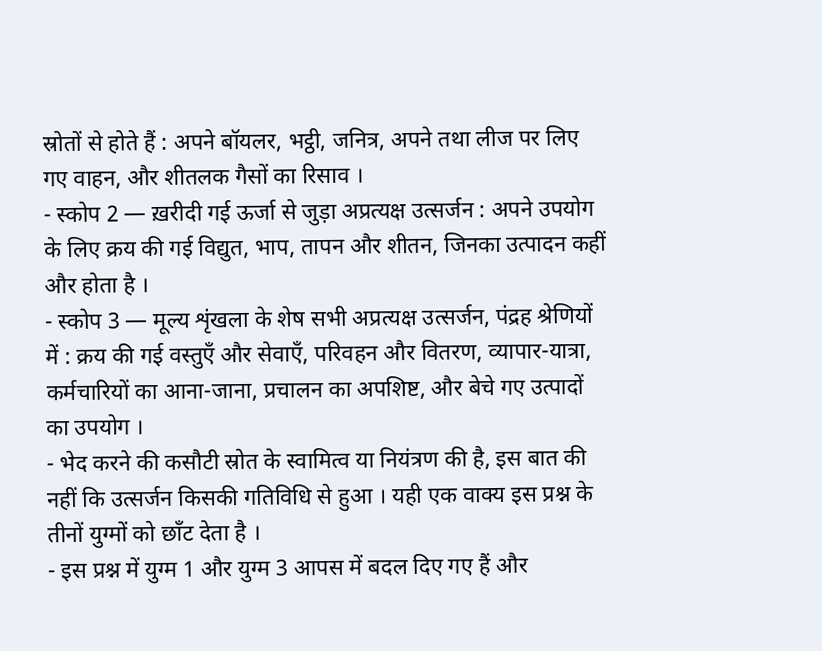स्रोतों से होते हैं : अपने बॉयलर, भट्ठी, जनित्र, अपने तथा लीज पर लिए गए वाहन, और शीतलक गैसों का रिसाव ।
- स्कोप 2 — ख़रीदी गई ऊर्जा से जुड़ा अप्रत्यक्ष उत्सर्जन : अपने उपयोग के लिए क्रय की गई विद्युत, भाप, तापन और शीतन, जिनका उत्पादन कहीं और होता है ।
- स्कोप 3 — मूल्य शृंखला के शेष सभी अप्रत्यक्ष उत्सर्जन, पंद्रह श्रेणियों में : क्रय की गई वस्तुएँ और सेवाएँ, परिवहन और वितरण, व्यापार-यात्रा, कर्मचारियों का आना-जाना, प्रचालन का अपशिष्ट, और बेचे गए उत्पादों का उपयोग ।
- भेद करने की कसौटी स्रोत के स्वामित्व या नियंत्रण की है, इस बात की नहीं कि उत्सर्जन किसकी गतिविधि से हुआ । यही एक वाक्य इस प्रश्न के तीनों युग्मों को छाँट देता है ।
- इस प्रश्न में युग्म 1 और युग्म 3 आपस में बदल दिए गए हैं और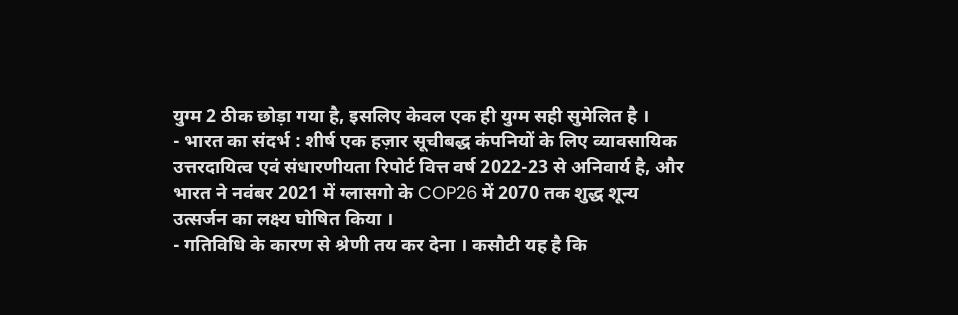युग्म 2 ठीक छोड़ा गया है, इसलिए केवल एक ही युग्म सही सुमेलित है ।
- भारत का संदर्भ : शीर्ष एक हज़ार सूचीबद्ध कंपनियों के लिए व्यावसायिक उत्तरदायित्व एवं संधारणीयता रिपोर्ट वित्त वर्ष 2022-23 से अनिवार्य है, और भारत ने नवंबर 2021 में ग्लासगो के COP26 में 2070 तक शुद्ध शून्य उत्सर्जन का लक्ष्य घोषित किया ।
- गतिविधि के कारण से श्रेणी तय कर देना । कसौटी यह है कि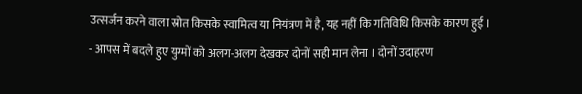उत्सर्जन करने वाला स्रोत किसके स्वामित्व या नियंत्रण में है, यह नहीं कि गतिविधि किसके कारण हुई ।
- आपस में बदले हुए युग्मों को अलग-अलग देखकर दोनों सही मान लेना । दोनों उदाहरण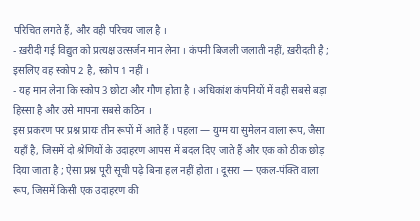परिचित लगते हैं, और वही परिचय जाल है ।
- ख़रीदी गई विद्युत को प्रत्यक्ष उत्सर्जन मान लेना । कंपनी बिजली जलाती नहीं, ख़रीदती है ; इसलिए वह स्कोप 2 है, स्कोप 1 नहीं ।
- यह मान लेना कि स्कोप 3 छोटा और गौण होता है । अधिकांश कंपनियों में वही सबसे बड़ा हिस्सा है और उसे मापना सबसे कठिन ।
इस प्रकरण पर प्रश्न प्रायः तीन रूपों में आते हैं । पहला — युग्म या सुमेलन वाला रूप, जैसा यहाँ है, जिसमें दो श्रेणियों के उदाहरण आपस में बदल दिए जाते हैं और एक को ठीक छोड़ दिया जाता है ; ऐसा प्रश्न पूरी सूची पढ़े बिना हल नहीं होता । दूसरा — एकल-पंक्ति वाला रूप, जिसमें किसी एक उदाहरण की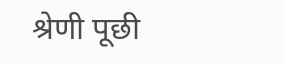श्रेणी पूछी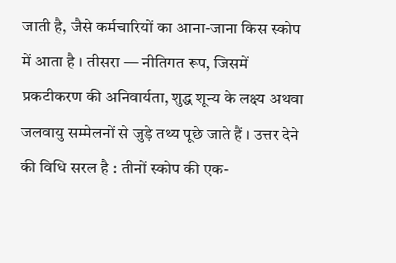जाती है, जैसे कर्मचारियों का आना-जाना किस स्कोप में आता है । तीसरा — नीतिगत रूप, जिसमें प्रकटीकरण की अनिवार्यता, शुद्ध शून्य के लक्ष्य अथवा जलवायु सम्मेलनों से जुड़े तथ्य पूछे जाते हैं । उत्तर देने की विधि सरल है : तीनों स्कोप की एक-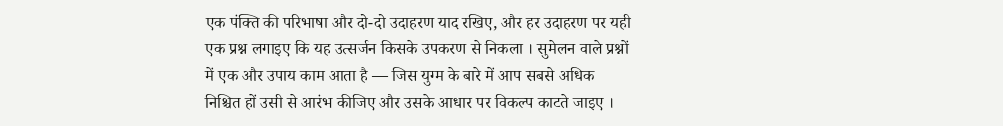एक पंक्ति की परिभाषा और दो-दो उदाहरण याद रखिए, और हर उदाहरण पर यही एक प्रश्न लगाइए कि यह उत्सर्जन किसके उपकरण से निकला । सुमेलन वाले प्रश्नों में एक और उपाय काम आता है — जिस युग्म के बारे में आप सबसे अधिक निश्चित हों उसी से आरंभ कीजिए और उसके आधार पर विकल्प काटते जाइए ।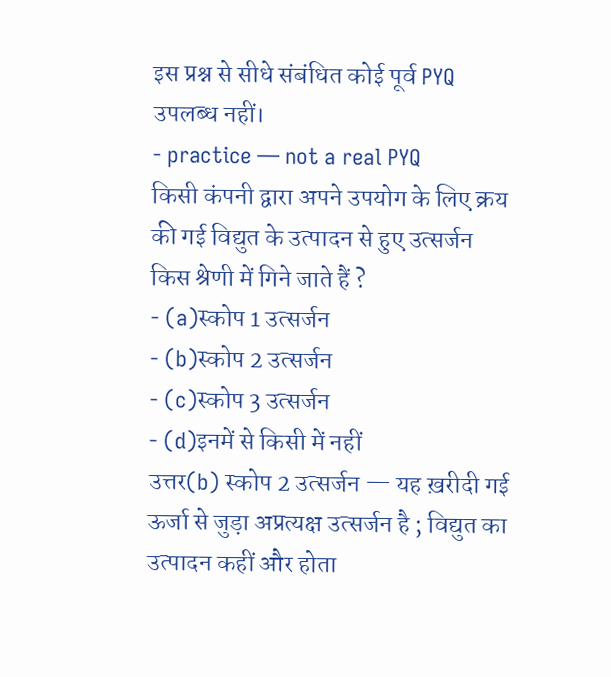इस प्रश्न से सीधे संबंधित कोई पूर्व PYQ उपलब्ध नहीं।
- practice — not a real PYQ
किसी कंपनी द्वारा अपने उपयोग के लिए क्रय की गई विद्युत के उत्पादन से हुए उत्सर्जन किस श्रेणी में गिने जाते हैं ?
- (a)स्कोप 1 उत्सर्जन
- (b)स्कोप 2 उत्सर्जन
- (c)स्कोप 3 उत्सर्जन
- (d)इनमें से किसी में नहीं
उत्तर(b) स्कोप 2 उत्सर्जन — यह ख़रीदी गई ऊर्जा से जुड़ा अप्रत्यक्ष उत्सर्जन है ; विद्युत का उत्पादन कहीं और होता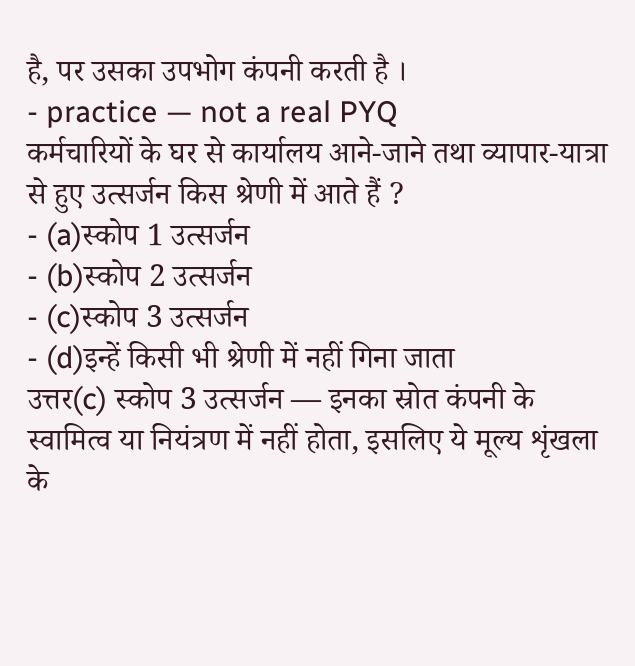है, पर उसका उपभोग कंपनी करती है ।
- practice — not a real PYQ
कर्मचारियों के घर से कार्यालय आने-जाने तथा व्यापार-यात्रा से हुए उत्सर्जन किस श्रेणी में आते हैं ?
- (a)स्कोप 1 उत्सर्जन
- (b)स्कोप 2 उत्सर्जन
- (c)स्कोप 3 उत्सर्जन
- (d)इन्हें किसी भी श्रेणी में नहीं गिना जाता
उत्तर(c) स्कोप 3 उत्सर्जन — इनका स्रोत कंपनी के स्वामित्व या नियंत्रण में नहीं होता, इसलिए ये मूल्य शृंखला के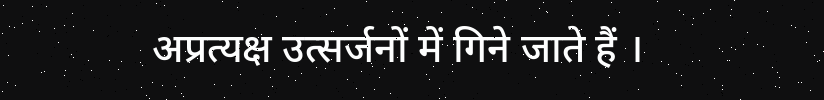अप्रत्यक्ष उत्सर्जनों में गिने जाते हैं ।